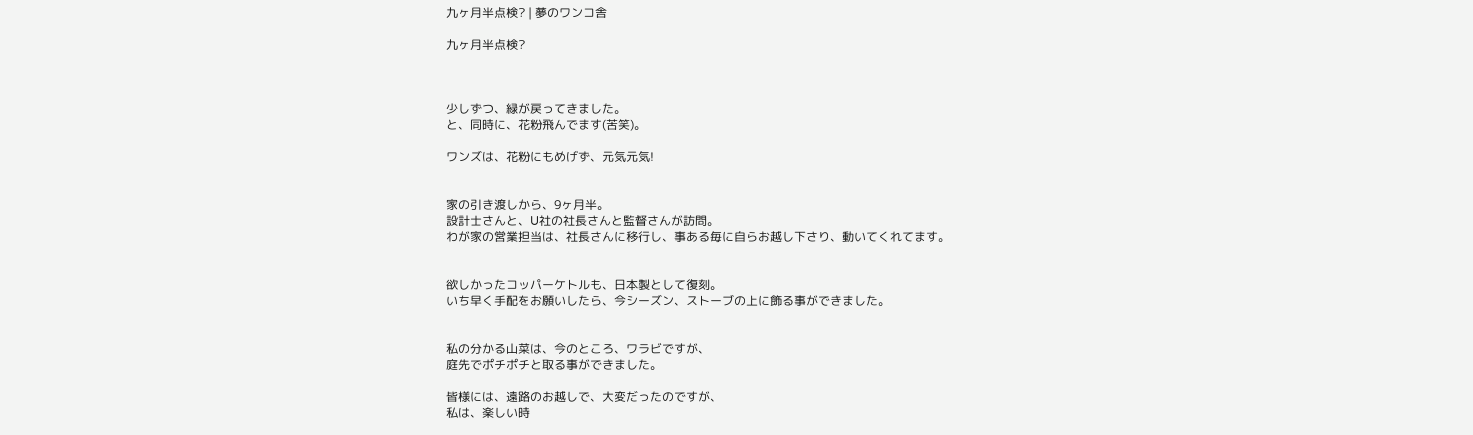九ヶ月半点検? | 夢のワンコ舎

九ヶ月半点検?



少しずつ、緑が戻ってきました。
と、同時に、花粉飛んでます(苦笑)。

ワンズは、花粉にもめげず、元気元気!


家の引き渡しから、9ヶ月半。
設計士さんと、U社の社長さんと監督さんが訪問。
わが家の営業担当は、社長さんに移行し、事ある毎に自らお越し下さり、動いてくれてます。


欲しかったコッパーケトルも、日本製として復刻。
いち早く手配をお願いしたら、今シーズン、ストーブの上に飾る事ができました。


私の分かる山菜は、今のところ、ワラビですが、
庭先でポチポチと取る事ができました。

皆様には、遠路のお越しで、大変だったのですが、
私は、楽しい時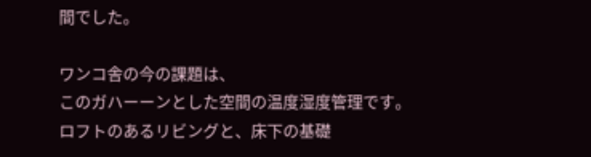間でした。

ワンコ舎の今の課題は、
このガハーーンとした空間の温度湿度管理です。
ロフトのあるリビングと、床下の基礎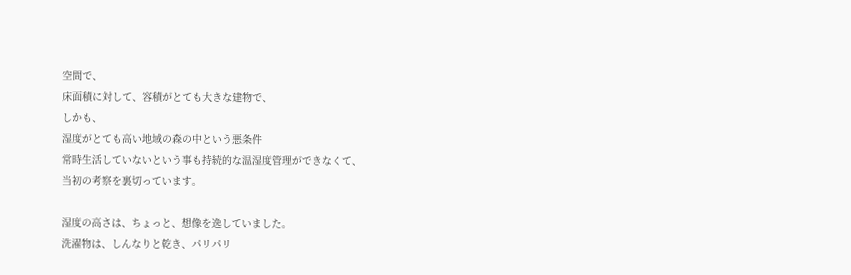空間で、
床面積に対して、容積がとても大きな建物で、
しかも、
湿度がとても高い地域の森の中という悪条件
常時生活していないという事も持続的な温湿度管理ができなくて、
当初の考察を裏切っています。

湿度の高さは、ちょっと、想像を逸していました。
洗濯物は、しんなりと乾き、パリパリ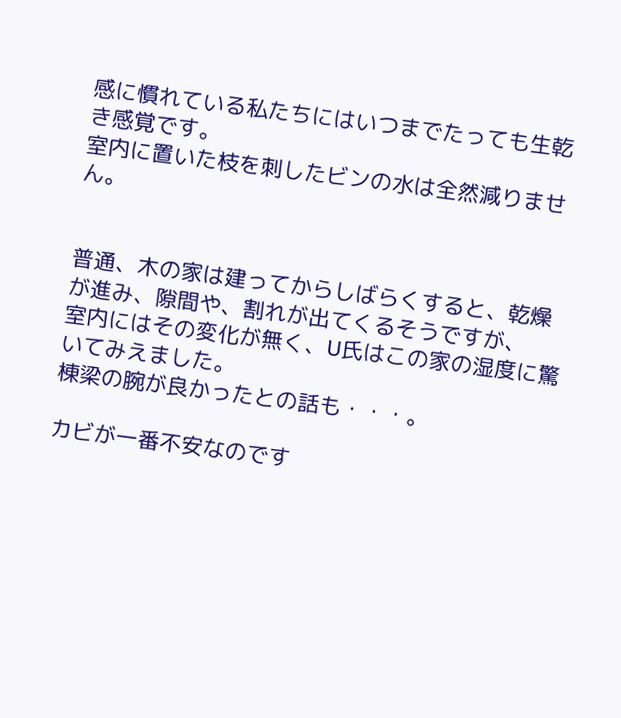感に慣れている私たちにはいつまでたっても生乾き感覚です。
室内に置いた枝を刺したビンの水は全然減りません。


普通、木の家は建ってからしばらくすると、乾燥が進み、隙間や、割れが出てくるそうですが、
室内にはその変化が無く、U氏はこの家の湿度に驚いてみえました。
棟梁の腕が良かったとの話も・・・。

カビが一番不安なのです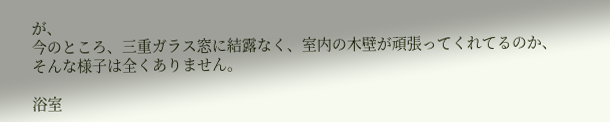が、
今のところ、三重ガラス窓に結露なく、室内の木壁が頑張ってくれてるのか、
そんな様子は全くありません。

浴室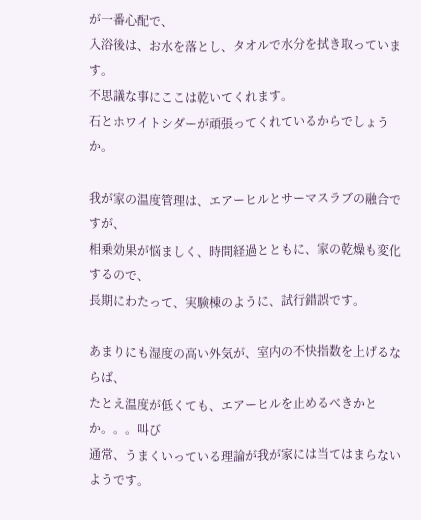が一番心配で、
入浴後は、お水を落とし、タオルで水分を拭き取っています。
不思議な事にここは乾いてくれます。
石とホワイトシダーが頑張ってくれているからでしょうか。

我が家の温度管理は、エアーヒルとサーマスラブの融合ですが、
相乗効果が悩ましく、時間経過とともに、家の乾燥も変化するので、
長期にわたって、実験棟のように、試行錯誤です。

あまりにも湿度の高い外気が、室内の不快指数を上げるならば、
たとえ温度が低くても、エアーヒルを止めるべきかとか。。。叫び
通常、うまくいっている理論が我が家には当てはまらないようです。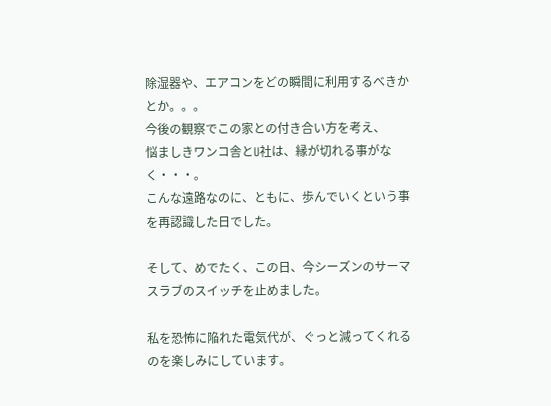除湿器や、エアコンをどの瞬間に利用するべきかとか。。。
今後の観察でこの家との付き合い方を考え、
悩ましきワンコ舎とU社は、縁が切れる事がなく・・・。
こんな遠路なのに、ともに、歩んでいくという事を再認識した日でした。

そして、めでたく、この日、今シーズンのサーマスラブのスイッチを止めました。

私を恐怖に陥れた電気代が、ぐっと減ってくれるのを楽しみにしています。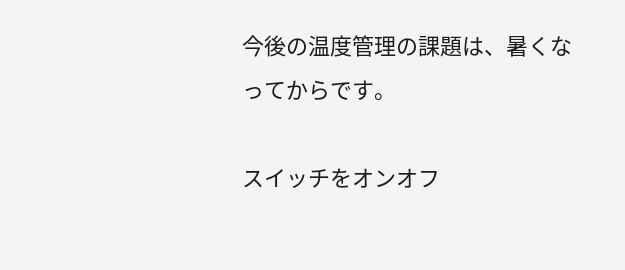今後の温度管理の課題は、暑くなってからです。

スイッチをオンオフ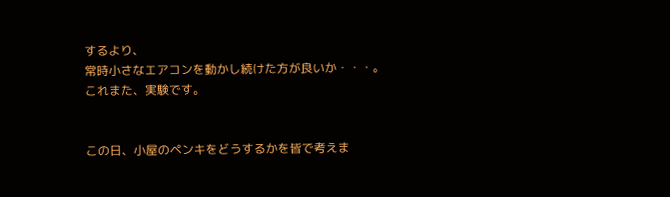するより、
常時小さなエアコンを動かし続けた方が良いか・・・。
これまた、実験です。


この日、小屋のペンキをどうするかを皆で考えま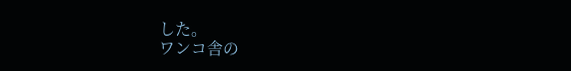した。
ワンコ舎の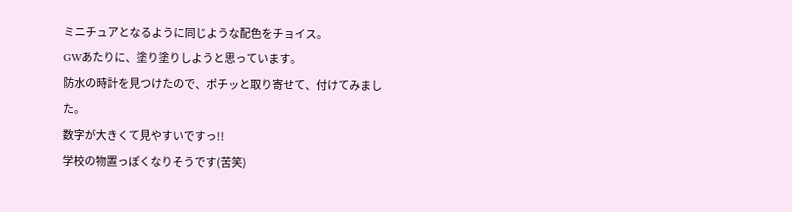ミニチュアとなるように同じような配色をチョイス。
GWあたりに、塗り塗りしようと思っています。
防水の時計を見つけたので、ポチッと取り寄せて、付けてみました。
数字が大きくて見やすいですっ!!
学校の物置っぽくなりそうです(苦笑)